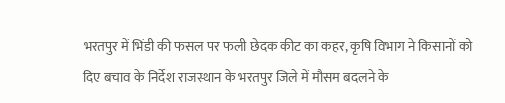भरतपुर में भिंडी की फसल पर फली छेदक कीट का कहर, कृषि विभाग ने किसानों को दिए बचाव के निर्देश राजस्थान के भरतपुर जिले में मौसम बदलने के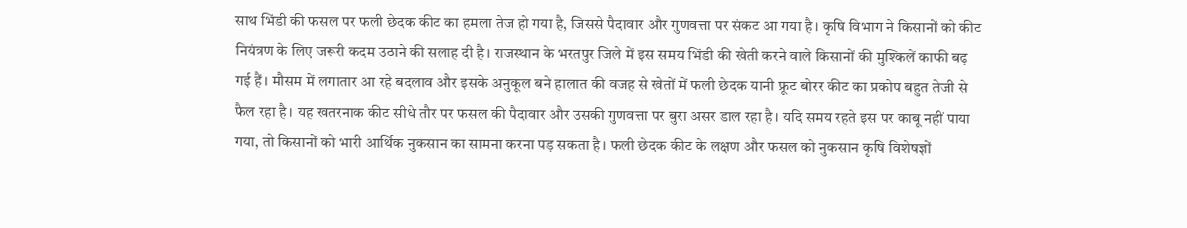साथ भिंडी की फसल पर फली छेदक कीट का हमला तेज हो गया है, जिससे पैदावार और गुणवत्ता पर संकट आ गया है। कृषि विभाग ने किसानों को कीट नियंत्रण के लिए जरूरी कदम उठाने की सलाह दी है। राजस्थान के भरतपुर जिले में इस समय भिंडी की खेती करने वाले किसानों की मुश्किलें काफी बढ़ गई हैं। मौसम में लगातार आ रहे बदलाव और इसके अनुकूल बने हालात की वजह से खेतों में फली छेदक यानी फ्रूट बोरर कीट का प्रकोप बहुत तेजी से फैल रहा है। यह खतरनाक कीट सीधे तौर पर फसल की पैदावार और उसकी गुणवत्ता पर बुरा असर डाल रहा है। यदि समय रहते इस पर काबू नहीं पाया गया, तो किसानों को भारी आर्थिक नुकसान का सामना करना पड़ सकता है। फली छेदक कीट के लक्षण और फसल को नुकसान कृषि विशेषज्ञों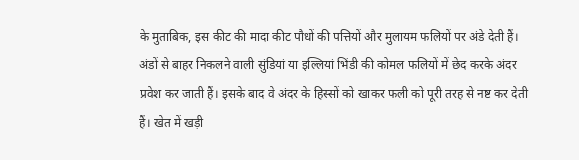के मुताबिक, इस कीट की मादा कीट पौधों की पत्तियों और मुलायम फलियों पर अंडे देती हैं। अंडों से बाहर निकलने वाली सुंडियां या इल्लियां भिंडी की कोमल फलियों में छेद करके अंदर प्रवेश कर जाती हैं। इसके बाद वे अंदर के हिस्सों को खाकर फली को पूरी तरह से नष्ट कर देती हैं। खेत में खड़ी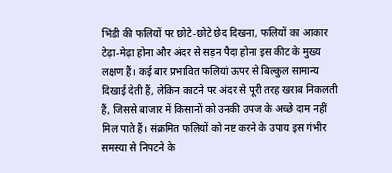भिंडी की फलियों पर छोटे-छोटे छेद दिखना, फलियों का आकार टेढ़ा-मेढ़ा होना और अंदर से सड़न पैदा होना इस कीट के मुख्य लक्षण हैं। कई बार प्रभावित फलियां ऊपर से बिल्कुल सामान्य दिखाई देती हैं, लेकिन काटने पर अंदर से पूरी तरह खराब निकलती हैं, जिससे बाजार में किसानों को उनकी उपज के अच्छे दाम नहीं मिल पाते हैं। संक्रमित फलियों को नष्ट करने के उपाय इस गंभीर समस्या से निपटने के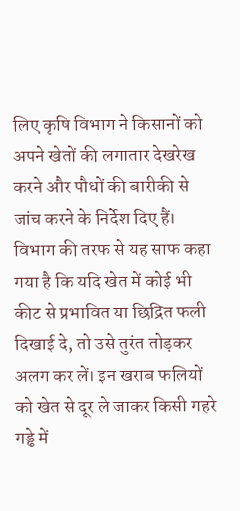लिए कृषि विभाग ने किसानों को अपने खेतों की लगातार देखरेख करने और पौधों की बारीकी से जांच करने के निर्देश दिए हैं। विभाग की तरफ से यह साफ कहा गया है कि यदि खेत में कोई भी कीट से प्रभावित या छिद्रित फली दिखाई दे, तो उसे तुरंत तोड़कर अलग कर लें। इन खराब फलियों को खेत से दूर ले जाकर किसी गहरे गड्ढे में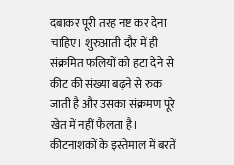दबाकर पूरी तरह नष्ट कर देना चाहिए। शुरुआती दौर में ही संक्रमित फलियों को हटा देने से कीट की संख्या बढ़ने से रुक जाती है और उसका संक्रमण पूरे खेत में नहीं फैलता है। कीटनाशकों के इस्तेमाल में बरतें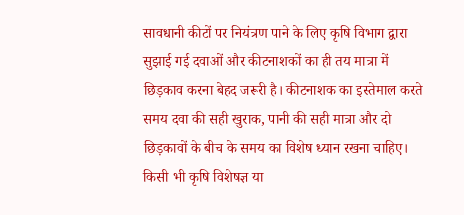सावधानी कीटों पर नियंत्रण पाने के लिए कृषि विभाग द्वारा सुझाई गई दवाओं और कीटनाशकों का ही तय मात्रा में छिड़काव करना बेहद जरूरी है। कीटनाशक का इस्तेमाल करते समय दवा की सही खुराक, पानी की सही मात्रा और दो छिड़कावों के बीच के समय का विशेष ध्यान रखना चाहिए। किसी भी कृषि विशेषज्ञ या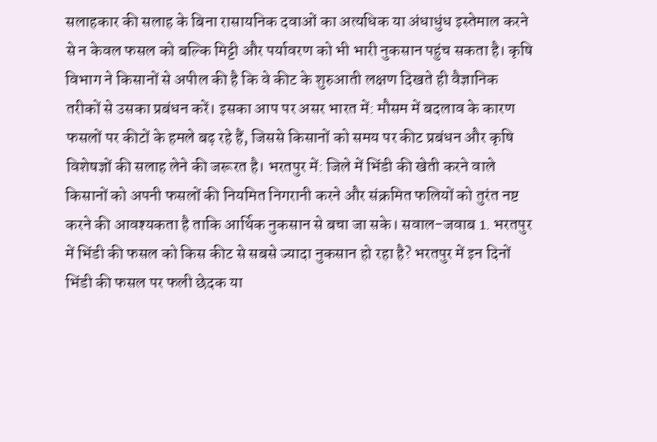सलाहकार की सलाह के बिना रासायनिक दवाओं का अत्यधिक या अंधाधुंध इस्तेमाल करने से न केवल फसल को बल्कि मिट्टी और पर्यावरण को भी भारी नुकसान पहुंच सकता है। कृषि विभाग ने किसानों से अपील की है कि वे कीट के शुरुआती लक्षण दिखते ही वैज्ञानिक तरीकों से उसका प्रबंधन करें। इसका आप पर असर भारत में: मौसम में बदलाव के कारण फसलों पर कीटों के हमले बढ़ रहे हैं, जिससे किसानों को समय पर कीट प्रबंधन और कृषि विशेषज्ञों की सलाह लेने की जरूरत है। भरतपुर में: जिले में भिंडी की खेती करने वाले किसानों को अपनी फसलों की नियमित निगरानी करने और संक्रमित फलियों को तुरंत नष्ट करने की आवश्यकता है ताकि आर्थिक नुकसान से बचा जा सके। सवाल-जवाब 1. भरतपुर में भिंडी की फसल को किस कीट से सबसे ज्यादा नुकसान हो रहा है? भरतपुर में इन दिनों भिंडी की फसल पर फली छेदक या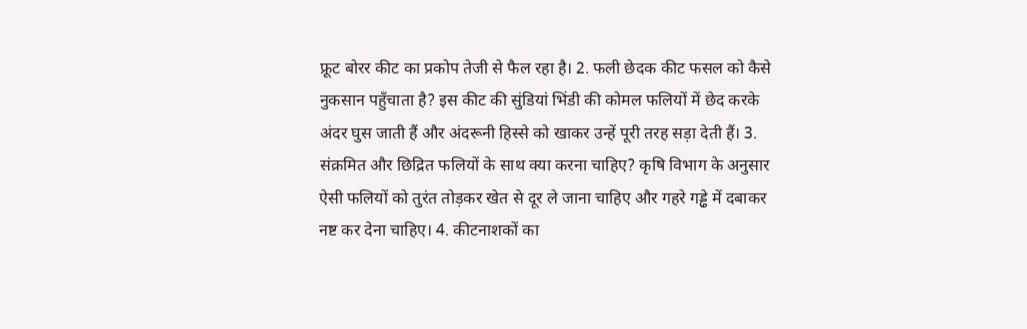फ्रूट बोरर कीट का प्रकोप तेजी से फैल रहा है। 2. फली छेदक कीट फसल को कैसे नुकसान पहुँचाता है? इस कीट की सुंडियां भिंडी की कोमल फलियों में छेद करके अंदर घुस जाती हैं और अंदरूनी हिस्से को खाकर उन्हें पूरी तरह सड़ा देती हैं। 3. संक्रमित और छिद्रित फलियों के साथ क्या करना चाहिए? कृषि विभाग के अनुसार ऐसी फलियों को तुरंत तोड़कर खेत से दूर ले जाना चाहिए और गहरे गड्ढे में दबाकर नष्ट कर देना चाहिए। 4. कीटनाशकों का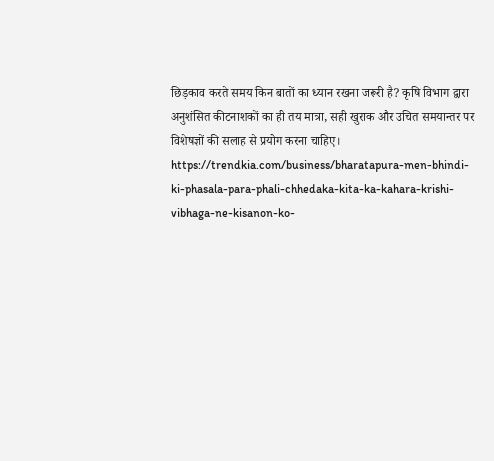छिड़काव करते समय किन बातों का ध्यान रखना जरूरी है? कृषि विभाग द्वारा अनुशंसित कीटनाशकों का ही तय मात्रा, सही खुराक और उचित समयान्तर पर विशेषज्ञों की सलाह से प्रयोग करना चाहिए। https://trendkia.com/business/bharatapura-men-bhindi-ki-phasala-para-phali-chhedaka-kita-ka-kahara-krishi-vibhaga-ne-kisanon-ko-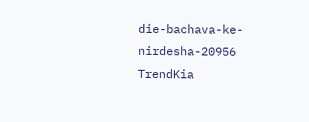die-bachava-ke-nirdesha-20956 TrendKia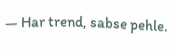— Har trend, sabse pehle.